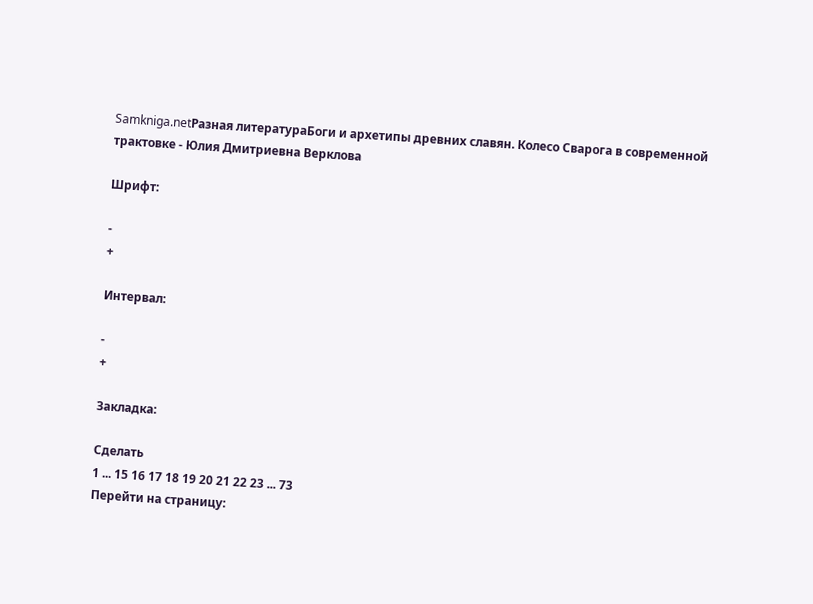Samkniga.netРазная литератураБоги и архетипы древних славян. Колесо Сварога в современной трактовке - Юлия Дмитриевна Верклова

Шрифт:

-
+

Интервал:

-
+

Закладка:

Сделать
1 ... 15 16 17 18 19 20 21 22 23 ... 73
Перейти на страницу: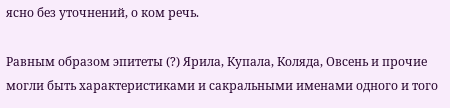ясно без уточнений, о ком речь.

Равным образом эпитеты (?) Ярила, Купала, Коляда, Овсень и прочие могли быть характеристиками и сакральными именами одного и того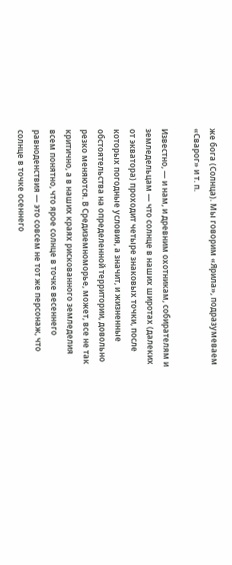же бога (Солнца). Мы говорим «Ярила», подразумеваем «Сварог» и т. п.

Известно, — и нам, и древним охотникам, собирателям и земледельцам — что солнце в наших широтах (далеких от экватора) проходит четыре знаковых точки, после которых погодные условия, а значит, и жизненные обстоятельства на определенной территории, довольно резко меняются. В Средиземноморье, может, все не так критично, а в наших краях рискованного земледелия всем понятно, что ярое солнце в точке весеннего равноденствия — это совсем не тот же персонаж, что солнце в точке осеннего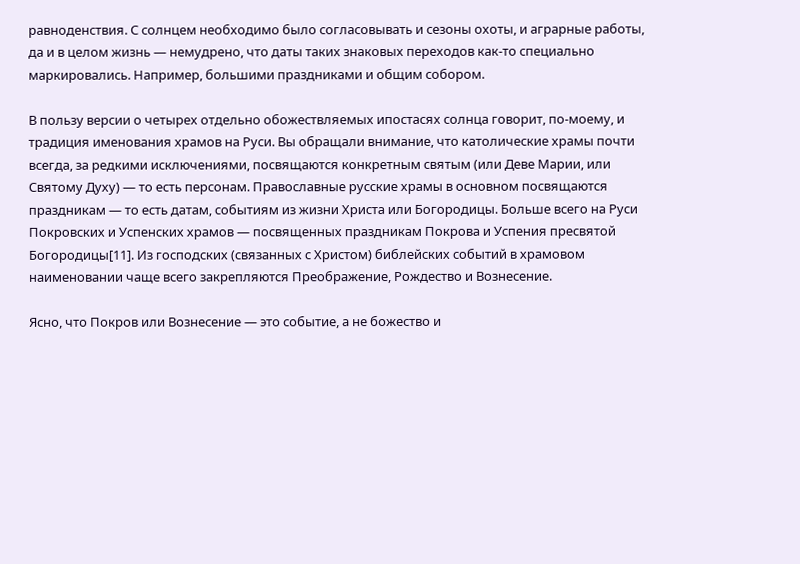равноденствия. С солнцем необходимо было согласовывать и сезоны охоты, и аграрные работы, да и в целом жизнь — немудрено, что даты таких знаковых переходов как-то специально маркировались. Например, большими праздниками и общим собором.

В пользу версии о четырех отдельно обожествляемых ипостасях солнца говорит, по-моему, и традиция именования храмов на Руси. Вы обращали внимание, что католические храмы почти всегда, за редкими исключениями, посвящаются конкретным святым (или Деве Марии, или Святому Духу) — то есть персонам. Православные русские храмы в основном посвящаются праздникам — то есть датам, событиям из жизни Христа или Богородицы. Больше всего на Руси Покровских и Успенских храмов — посвященных праздникам Покрова и Успения пресвятой Богородицы[11]. Из господских (связанных с Христом) библейских событий в храмовом наименовании чаще всего закрепляются Преображение, Рождество и Вознесение.

Ясно, что Покров или Вознесение — это событие, а не божество и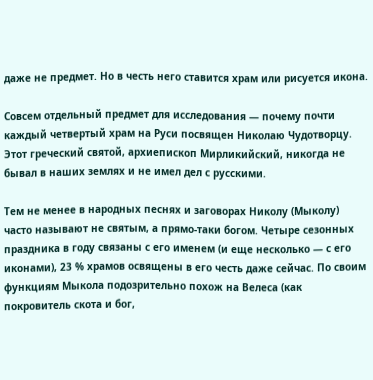даже не предмет. Но в честь него ставится храм или рисуется икона.

Совсем отдельный предмет для исследования — почему почти каждый четвертый храм на Руси посвящен Николаю Чудотворцу. Этот греческий святой, архиепископ Мирликийский, никогда не бывал в наших землях и не имел дел с русскими.

Тем не менее в народных песнях и заговорах Николу (Мыколу) часто называют не святым, а прямо-таки богом. Четыре сезонных праздника в году связаны с его именем (и еще несколько — с его иконами), 23 % храмов освящены в его честь даже сейчас. По своим функциям Мыкола подозрительно похож на Велеса (как покровитель скота и бог,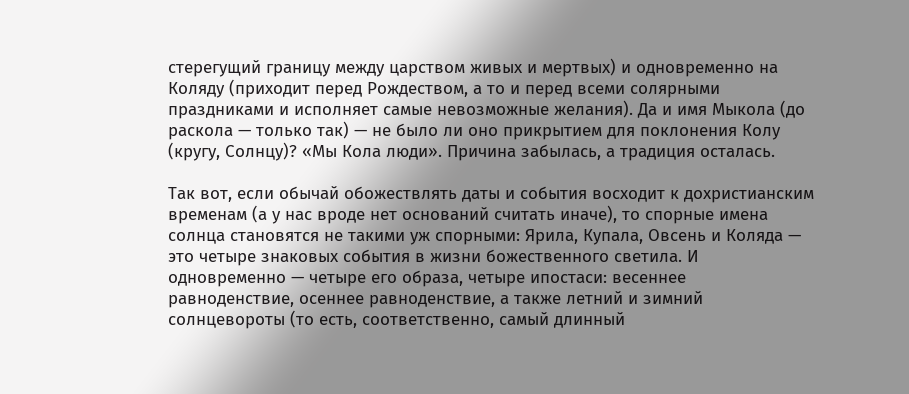стерегущий границу между царством живых и мертвых) и одновременно на Коляду (приходит перед Рождеством, а то и перед всеми солярными праздниками и исполняет самые невозможные желания). Да и имя Мыкола (до раскола — только так) — не было ли оно прикрытием для поклонения Колу (кругу, Солнцу)? «Мы Кола люди». Причина забылась, а традиция осталась.

Так вот, если обычай обожествлять даты и события восходит к дохристианским временам (а у нас вроде нет оснований считать иначе), то спорные имена солнца становятся не такими уж спорными: Ярила, Купала, Овсень и Коляда — это четыре знаковых события в жизни божественного светила. И одновременно — четыре его образа, четыре ипостаси: весеннее равноденствие, осеннее равноденствие, а также летний и зимний солнцевороты (то есть, соответственно, самый длинный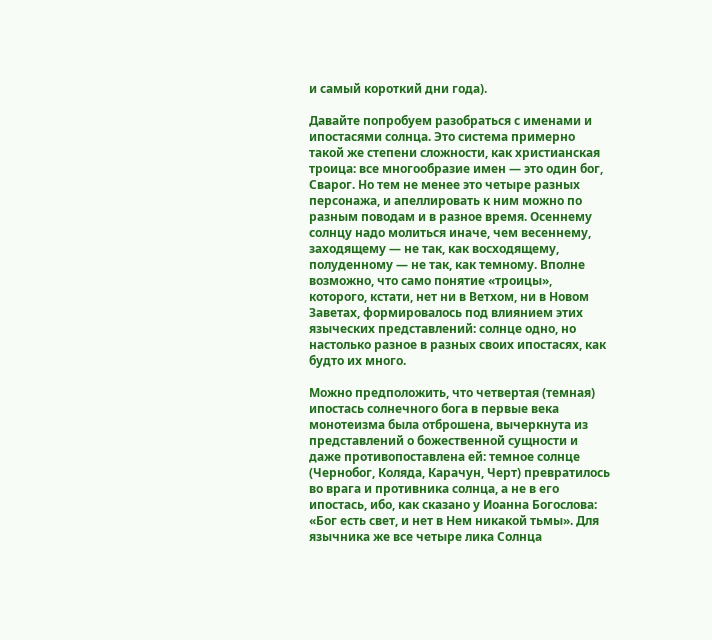и самый короткий дни года).

Давайте попробуем разобраться с именами и ипостасями солнца. Это система примерно такой же степени сложности, как христианская троица: все многообразие имен — это один бог, Сварог. Но тем не менее это четыре разных персонажа, и апеллировать к ним можно по разным поводам и в разное время. Осеннему солнцу надо молиться иначе, чем весеннему, заходящему — не так, как восходящему, полуденному — не так, как темному. Вполне возможно, что само понятие «троицы», которого, кстати, нет ни в Ветхом, ни в Новом Заветах, формировалось под влиянием этих языческих представлений: солнце одно, но настолько разное в разных своих ипостасях, как будто их много.

Можно предположить, что четвертая (темная) ипостась солнечного бога в первые века монотеизма была отброшена, вычеркнута из представлений о божественной сущности и даже противопоставлена ей: темное солнце (Чернобог, Коляда, Карачун, Черт) превратилось во врага и противника солнца, а не в его ипостась, ибо, как сказано у Иоанна Богослова: «Бог есть свет, и нет в Нем никакой тьмы». Для язычника же все четыре лика Солнца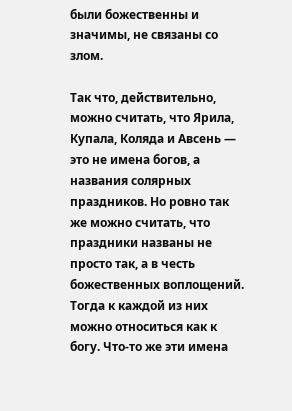были божественны и значимы, не связаны со злом.

Так что, действительно, можно считать, что Ярила, Купала, Коляда и Авсень — это не имена богов, а названия солярных праздников. Но ровно так же можно считать, что праздники названы не просто так, а в честь божественных воплощений. Тогда к каждой из них можно относиться как к богу. Что-то же эти имена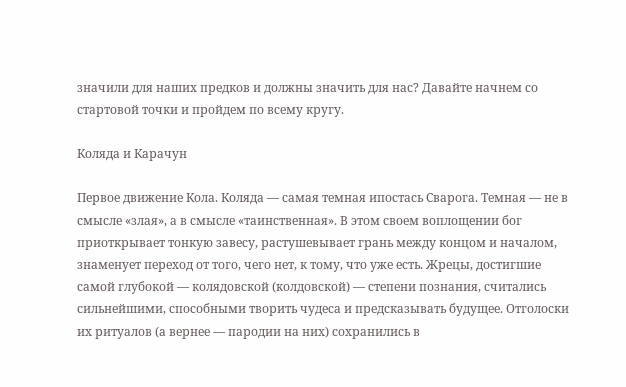значили для наших предков и должны значить для нас? Давайте начнем со стартовой точки и пройдем по всему кругу.

Коляда и Карачун

Первое движение Кола. Коляда — самая темная ипостась Сварога. Темная — не в смысле «злая», а в смысле «таинственная». В этом своем воплощении бог приоткрывает тонкую завесу, растушевывает грань между концом и началом, знаменует переход от того, чего нет, к тому, что уже есть. Жрецы, достигшие самой глубокой — колядовской (колдовской) — степени познания, считались сильнейшими, способными творить чудеса и предсказывать будущее. Отголоски их ритуалов (а вернее — пародии на них) сохранились в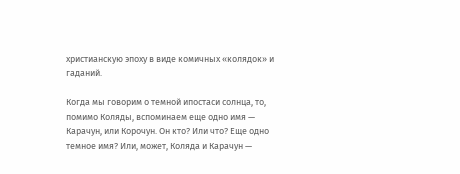христианскую эпоху в виде комичных «колядок» и гаданий.

Когда мы говорим о темной ипостаси солнца, то, помимо Коляды, вспоминаем еще одно имя — Карачун, или Корочун. Он кто? Или что? Еще одно темное имя? Или, может, Коляда и Карачун —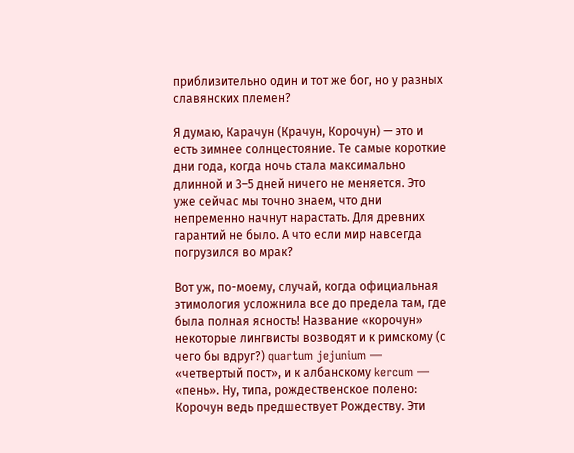приблизительно один и тот же бог, но у разных славянских племен?

Я думаю, Карачун (Крачун, Корочун) — это и есть зимнее солнцестояние. Те самые короткие дни года, когда ночь стала максимально длинной и 3–5 дней ничего не меняется. Это уже сейчас мы точно знаем, что дни непременно начнут нарастать. Для древних гарантий не было. А что если мир навсегда погрузился во мрак?

Вот уж, по-моему, случай, когда официальная этимология усложнила все до предела там, где была полная ясность! Название «корочун» некоторые лингвисты возводят и к римскому (с чего бы вдруг?) quartum jejunium — «четвертый пост», и к албанскому kercum — «пень». Ну, типа, рождественское полено: Корочун ведь предшествует Рождеству. Эти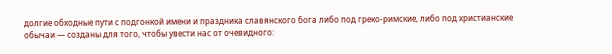долгие обходные пути с подгонкой имени и праздника славянского бога либо под греко-римские, либо под христианские обычаи — созданы для того, чтобы увести нас от очевидного: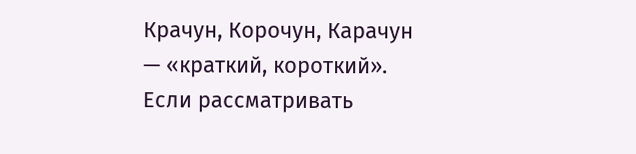Крачун, Корочун, Карачун — «краткий, короткий». Если рассматривать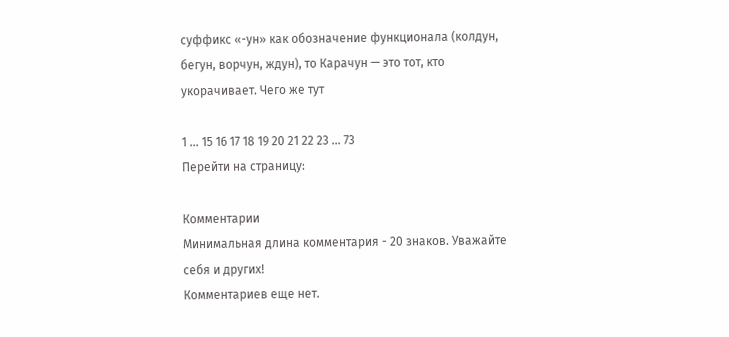суффикс «-ун» как обозначение функционала (колдун, бегун, ворчун, ждун), то Карачун — это тот, кто укорачивает. Чего же тут

1 ... 15 16 17 18 19 20 21 22 23 ... 73
Перейти на страницу:

Комментарии
Минимальная длина комментария - 20 знаков. Уважайте себя и других!
Комментариев еще нет.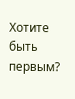Хотите быть первым?